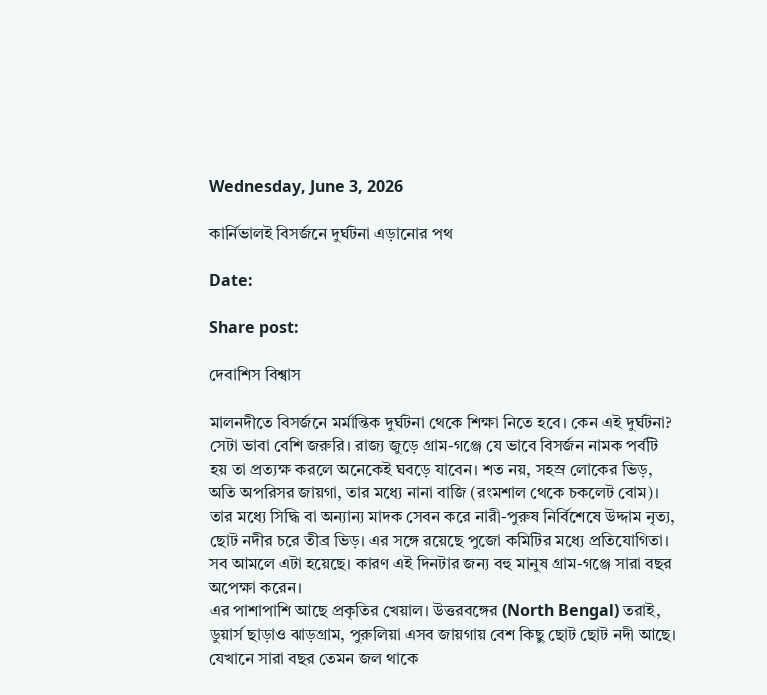Wednesday, June 3, 2026

কার্নিভালই বিসর্জনে দুর্ঘটনা এড়ানোর পথ

Date:

Share post:

দেবাশিস বিশ্বাস

মালনদীতে বিসর্জনে মর্মান্তিক দুর্ঘটনা থেকে শিক্ষা নিতে হবে। কেন এই দুর্ঘটনা? সেটা ভাবা বেশি জরুরি। রাজ্য জুড়ে গ্রাম-গঞ্জে যে ভাবে বিসর্জন নামক পর্বটি হয় তা প্রত্যক্ষ করলে অনেকেই ঘবড়ে যাবেন। শত নয়, সহস্র লোকের ভিড়, অতি অপরিসর জায়গা, তার মধ্যে নানা বাজি (রংমশাল থেকে চকলেট বোম)। তার মধ্যে সিদ্ধি বা অন্যান্য মাদক সেবন করে নারী-পুরুষ নির্বিশেষে উদ্দাম নৃত্য, ছোট নদীর চরে তীব্র ভিড়। এর সঙ্গে রয়েছে পুজো কমিটির মধ্যে প্রতিযোগিতা। সব আমলে এটা হয়েছে। কারণ এই দিনটার জন্য বহু মানুষ গ্রাম-গঞ্জে সারা বছর অপেক্ষা করেন।
এর পাশাপাশি আছে প্রকৃতির খেয়াল। উত্তরবঙ্গের (North Bengal) তরাই, ডুয়ার্স ছাড়াও ঝাড়গ্রাম, পুরুলিয়া এসব জায়গায় বেশ কিছু ছোট ছোট নদী আছে। যেখানে সারা বছর তেমন জল থাকে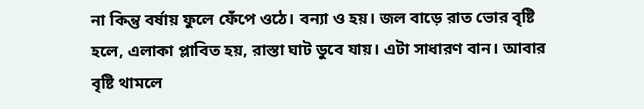না কিন্তু বর্ষায় ফুলে ফেঁপে ওঠে। বন্যা ও হয়। জল বাড়ে রাত ভোর বৃষ্টি হলে, এলাকা প্লাবিত হয়, রাস্তা ঘাট ডুবে যায়। এটা সাধারণ বান। আবার বৃষ্টি থামলে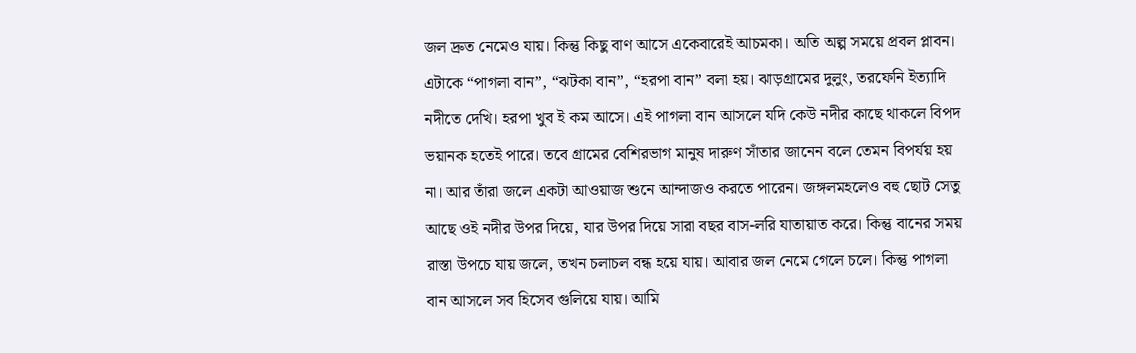জল দ্রুত নেমেও যায়। কিন্তু কিছু বাণ আসে একেবারেই আচমকা। অতি অল্প সময়ে প্রবল প্লাবন। এটাকে “পাগলা বান”, “ঝটকা বান”, “হরপা বান” বলা হয়। ঝাড়গ্রামের দুলুং, তরফেনি ইত্যাদি নদীতে দেখি। হরপা খুব ই কম আসে। এই পাগলা বান আসলে যদি কেউ নদীর কাছে থাকলে বিপদ ভয়ানক হতেই পারে। তবে গ্রামের বেশিরভাগ মানুষ দারুণ সাঁতার জানেন বলে তেমন বিপর্যয় হয় না। আর তাঁরা জলে একটা আওয়াজ শুনে আন্দাজও করতে পারেন। জঙ্গলমহলেও বহু ছোট সেতু আছে ওই নদীর উপর দিয়ে, যার উপর দিয়ে সারা বছর বাস-লরি যাতায়াত করে। কিন্তু বানের সময় রাস্তা উপচে যায় জলে, তখন চলাচল বন্ধ হয়ে যায়। আবার জল নেমে গেলে চলে। কিন্তু পাগলা বান আসলে সব হিসেব গুলিয়ে যায়। আমি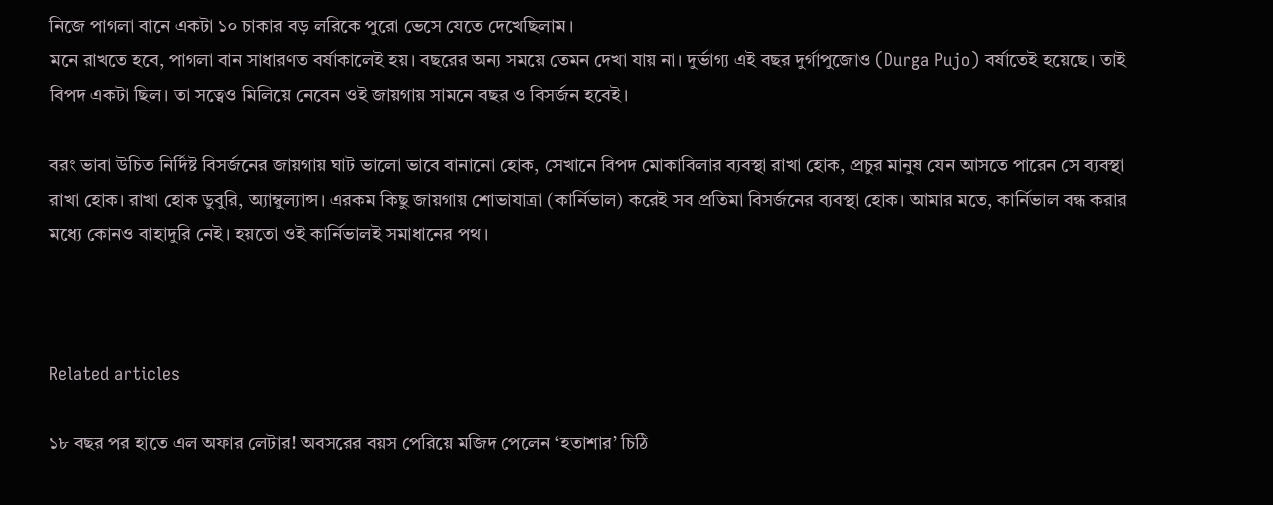নিজে পাগলা বানে একটা ১০ চাকার বড় লরিকে পুরো ভেসে যেতে দেখেছিলাম।
মনে রাখতে হবে, পাগলা বান সাধারণত বর্ষাকালেই হয়। বছরের অন্য সময়ে তেমন দেখা যায় না। দুর্ভাগ্য এই বছর দুর্গাপুজোও (Durga Pujo) বর্ষাতেই হয়েছে। তাই বিপদ একটা ছিল। তা সত্বেও মিলিয়ে নেবেন ওই জায়গায় সামনে বছর ও বিসর্জন হবেই।

বরং ভাবা উচিত নির্দিষ্ট বিসর্জনের জায়গায় ঘাট ভালো ভাবে বানানো হোক, সেখানে বিপদ মোকাবিলার ব্যবস্থা রাখা হোক, প্রচুর মানুষ যেন আসতে পারেন সে ব্যবস্থা রাখা হোক। রাখা হোক ডুবুরি, অ্যাম্বুল্যান্স। এরকম কিছু জায়গায় শোভাযাত্রা (কার্নিভাল) করেই সব প্রতিমা বিসর্জনের ব্যবস্থা হোক। আমার মতে, কার্নিভাল বন্ধ করার মধ্যে কোনও বাহাদুরি নেই। হয়তো ওই কার্নিভালই সমাধানের পথ।



Related articles

১৮ বছর পর হাতে এল অফার লেটার! অবসরের বয়স পেরিয়ে মজিদ পেলেন ‘হতাশার’ চিঠি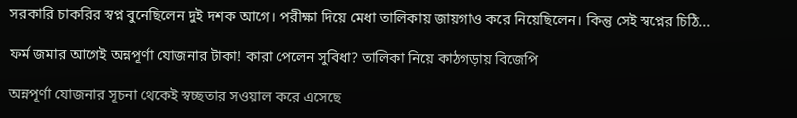সরকারি চাকরির স্বপ্ন বুনেছিলেন দুই দশক আগে। পরীক্ষা দিয়ে মেধা তালিকায় জায়গাও করে নিয়েছিলেন। কিন্তু সেই স্বপ্নের চিঠি...

ফর্ম জমার আগেই অন্নপূর্ণা যোজনার টাকা! কারা পেলেন সুবিধা? তালিকা নিয়ে কাঠগড়ায় বিজেপি

অন্নপূর্ণা যোজনার সূচনা থেকেই স্বচ্ছতার সওয়াল করে এসেছে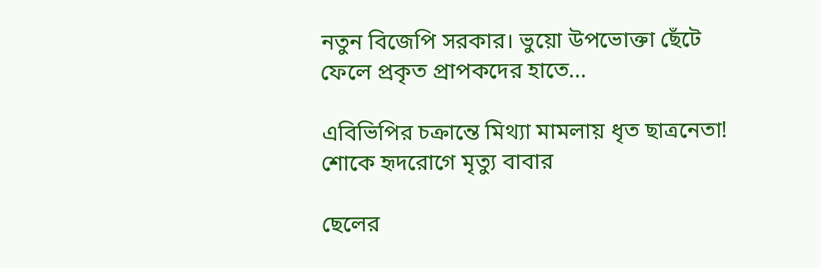নতুন বিজেপি সরকার। ভুয়ো উপভোক্তা ছেঁটে ফেলে প্রকৃত প্রাপকদের হাতে...

এবিভিপির চক্রান্তে মিথ্যা মামলায় ধৃত ছাত্রনেতা! শোকে হৃদরোগে মৃত্যু বাবার

ছেলের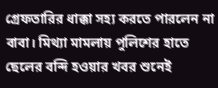গ্রেফতারির ধাক্কা সহ্য করতে পারলেন না বাবা। মিথ্যা মামলায় পুলিশের হাতে ছেলের বন্দি হওয়ার খবর শুনেই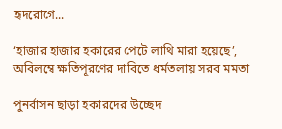হৃদরোগে...

‘হাজার হাজার হকারের পেটে লাথি মারা হয়েছে’, অবিলম্বে ক্ষতিপূরণের দাবিতে ধর্মতলায় সরব মমতা

পুনর্বাসন ছাড়া হকারদের উচ্ছেদ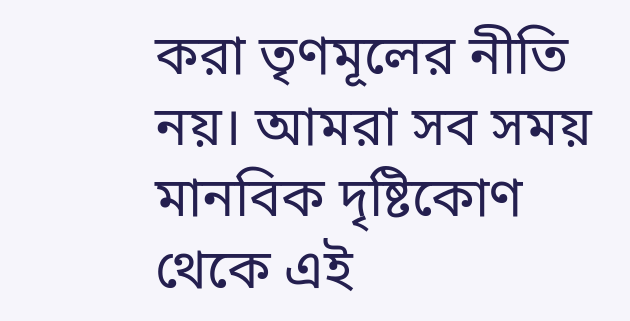করা তৃণমূলের নীতি নয়। আমরা সব সময় মানবিক দৃষ্টিকোণ থেকে এই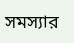সমস্যার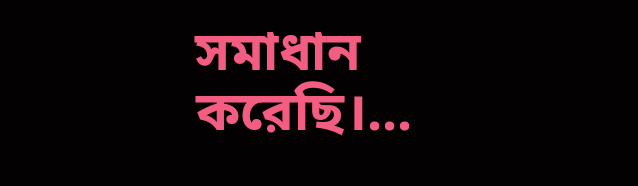সমাধান করেছি।...